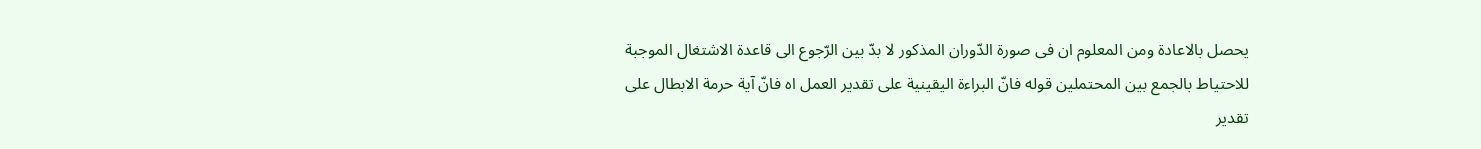يحصل بالاعادة ومن المعلوم ان فى صورة الدّوران المذكور لا بدّ بين الرّجوع الى قاعدة الاشتغال الموجبة للاحتياط بالجمع بين المحتملين قوله فانّ البراءة اليقينية على تقدير العمل اه فانّ آية حرمة الابطال على تقدير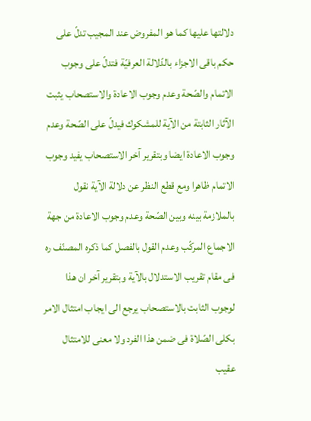دلالتها عليها كما هو المفروض عند المجيب تدلّ على حكم باقى الاجزاء بالدّلالة العرفيّة فتدلّ على وجوب الاتمام والصّحة وعدم وجوب الاعادة والاستصحاب يثبت الآثار الثابتة من الآية للمشكوك فيدلّ على الصّحة وعدم وجوب الاعادة ايضا وبتقرير آخر الاستصحاب يفيد وجوب الاتمام ظاهرا ومع قطع النظر عن دلالة الآية نقول بالملازمة بينه وبين الصّحة وعدم وجوب الاعادة من جهة الاجماع المركّب وعدم القول بالفصل كما ذكره المصنّف ره فى مقام تقريب الاستدلال بالآية وبتقرير آخر ان هذا لوجوب الثابت بالاستصحاب يرجع الى ايجاب امتثال الامر بكلى الصّلاة فى ضمن هذا الفرد ولا معنى للامتثال عقيب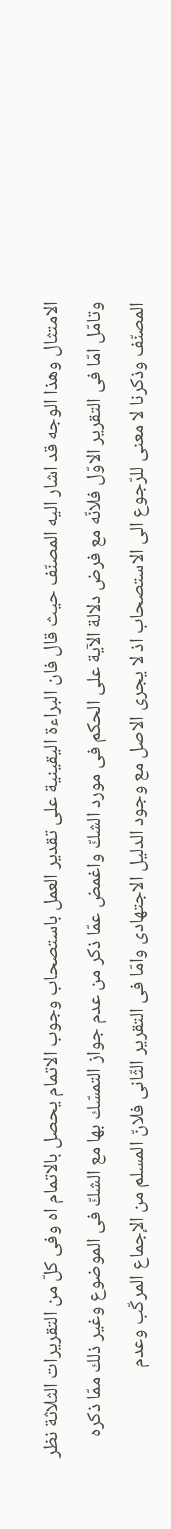الامتثال وهذا الوجه قد اشار اليه المصنّف حيث قال فان البراءة اليقينية على تقدير العمل باستصحاب وجوب الاتمام يحصل بالاتمام اه وفى كلّ من التقريرات الثلاثة نظر وتامّل امّا فى التقرير الاوّل فلانّه مع فرض دلالة الآية على الحكم فى مورد الشكّ واغمض عمّا ذكر من عدم جواز التمسّك بها مع الشكّ فى الموضوع وغير ذلك ممّا ذكره المصنّف وذكرنا لا معنى للرّجوع الى الاستصحاب اذ لا يجرى الاصل مع وجود الدليل الاجتهادى وامّا فى التقرير الثّانى فلانّ المسلم من الإجماع المركّب وعدم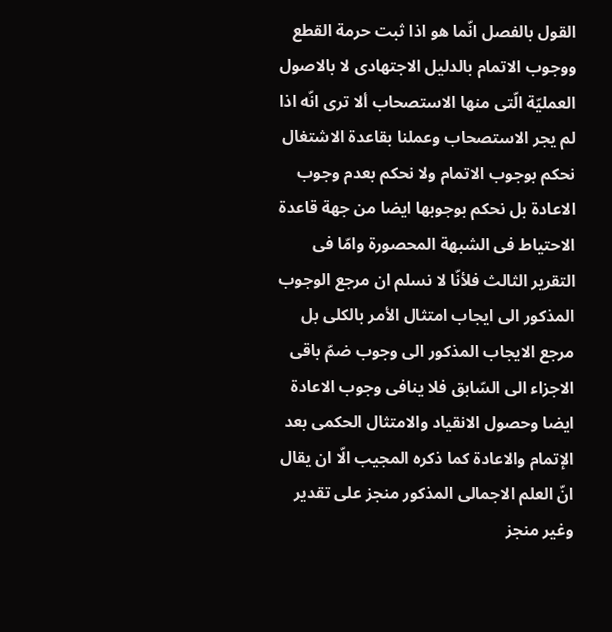القول بالفصل انّما هو اذا ثبت حرمة القطع ووجوب الاتمام بالدليل الاجتهادى لا بالاصول العمليّة الّتى منها الاستصحاب ألا ترى انّه اذا لم يجر الاستصحاب وعملنا بقاعدة الاشتغال نحكم بوجوب الاتمام ولا نحكم بعدم وجوب الاعادة بل نحكم بوجوبها ايضا من جهة قاعدة الاحتياط فى الشبهة المحصورة وامّا فى التقرير الثالث فلأنّا لا نسلم ان مرجع الوجوب المذكور الى ايجاب امتثال الأمر بالكلى بل مرجع الايجاب المذكور الى وجوب ضمّ باقى الاجزاء الى السّابق فلا ينافى وجوب الاعادة ايضا وحصول الانقياد والامتثال الحكمى بعد الإتمام والاعادة كما ذكره المجيب الّا ان يقال انّ العلم الاجمالى المذكور منجز على تقدير وغير منجز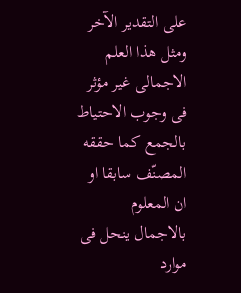على التقدير الآخر ومثل هذا العلم الاجمالى غير مؤثر فى وجوب الاحتياط بالجمع كما حققه المصنّف سابقا او ان المعلوم بالاجمال ينحل فى موارد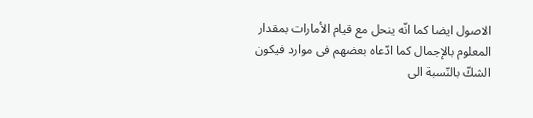الاصول ايضا كما انّه ينحل مع قيام الأمارات بمقدار المعلوم بالإجمال كما ادّعاه بعضهم فى موارد فيكون الشكّ بالنّسبة الى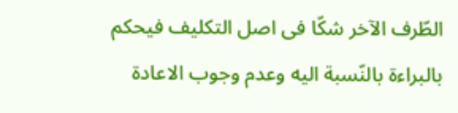الطّرف الآخر شكّا فى اصل التكليف فيحكم بالبراءة بالنّسبة اليه وعدم وجوب الاعادة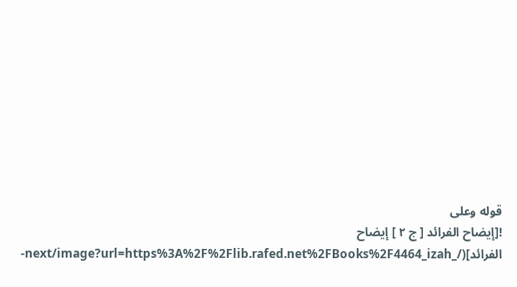قوله وعلى
![إيضاح الفرائد [ ج ٢ ] إيضاح الفرائد](/_next/image?url=https%3A%2F%2Flib.rafed.net%2FBooks%2F4464_izah-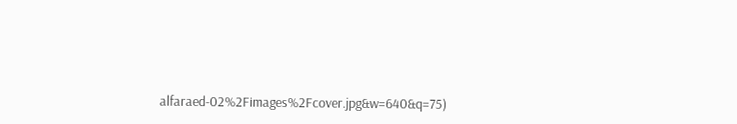alfaraed-02%2Fimages%2Fcover.jpg&w=640&q=75)